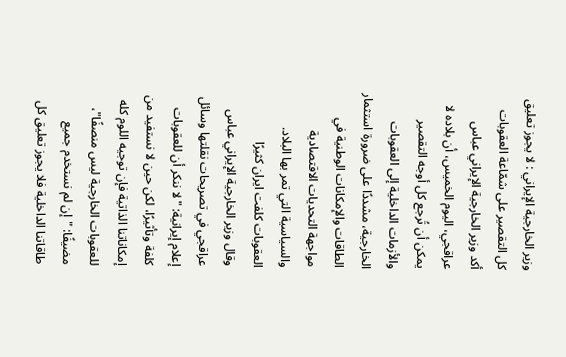وزير الخارجية الإيراني : لا يجوز تعليق كل التقصير على شمّاعة العقوبات
أكد وزير الخارجية الإيراني عباس عراقجي، اليوم الخميس، أن بلاده لا يمكن أن تُرجع كل أوجه التقصير والأزمات الداخلية إلى العقوبات الخارجية، مشددًا على ضرورة استثمار الطاقات والإمكانات الوطنية في مواجهة التحديات الاقتصادية والسياسية التي تمر بها البلاد.
العقوبات كلفت ايران كثيرًا
وقال وزير الخارجية الإيراني عباس عراقجي في تصريحات نقلتها وسائل إعلام إيرانية: "لا ننكر أن للعقوبات كلفة وتأثيرًا، لكن حين لا نستفيد من إمكاناتنا الذاتية فإن توجيه اللوم كله للعقوبات الخارجية ليس منصفًا"، مضيفًا: "إن لم نستخدم جميع طاقاتنا الداخلية فلا يجوز تعليق كل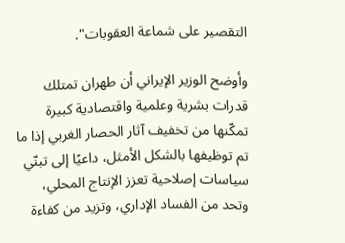التقصير على شماعة العقوبات".

وأوضح الوزير الإيراني أن طهران تمتلك قدرات بشرية وعلمية واقتصادية كبيرة تمكّنها من تخفيف آثار الحصار الغربي إذا ما تم توظيفها بالشكل الأمثل، داعيًا إلى تبنّي سياسات إصلاحية تعزز الإنتاج المحلي، وتحد من الفساد الإداري، وتزيد من كفاءة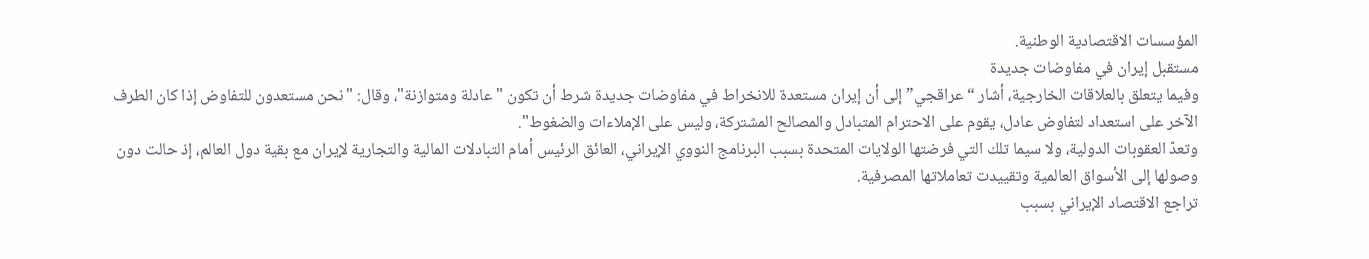المؤسسات الاقتصادية الوطنية.
مستقبل إيران في مفاوضات جديدة
وفيما يتعلق بالعلاقات الخارجية، أشار “عراقجي” إلى أن إيران مستعدة للانخراط في مفاوضات جديدة شرط أن تكون "عادلة ومتوازنة"، وقال: "نحن مستعدون للتفاوض إذا كان الطرف الآخر على استعداد لتفاوض عادل، يقوم على الاحترام المتبادل والمصالح المشتركة، وليس على الإملاءات والضغوط".
وتعدّ العقوبات الدولية، ولا سيما تلك التي فرضتها الولايات المتحدة بسبب البرنامج النووي الإيراني، العائق الرئيس أمام التبادلات المالية والتجارية لإيران مع بقية دول العالم، إذ حالت دون وصولها إلى الأسواق العالمية وتقييدت تعاملاتها المصرفية.
تراجع الاقتصاد الإيراني بسبب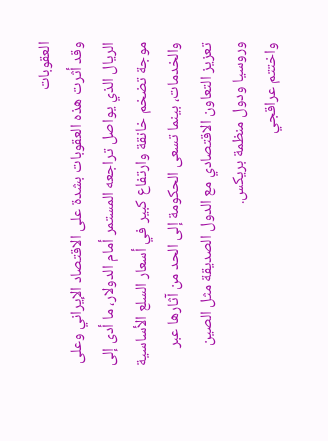العقوبات
وقد أثرت هذه العقوبات بشدة على الاقتصاد الإيراني وعلى الريال الذي يواصل تراجعه المستمر أمام الدولار، ما أدى إلى موجة تضخم خانقة وارتفاع كبير في أسعار السلع الأساسية والخدمات، بينما تسعى الحكومة إلى الحد من آثارها عبر تعزيز التعاون الاقتصادي مع الدول الصديقة مثل الصين وروسيا ودول منظمة بريكس.
واختتم عراقجي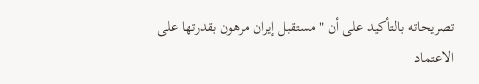تصريحاته بالتأكيد على أن "مستقبل إيران مرهون بقدرتها على الاعتماد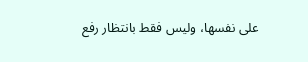على نفسها، وليس فقط بانتظار رفع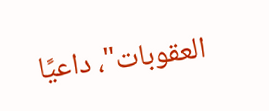العقوبات"، داعيًا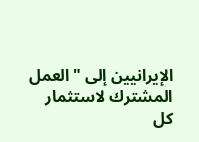الإيرانيين إلى "العمل المشترك لاستثمار كل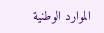الموارد الوطنية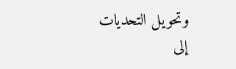وتحويل التحديات إلى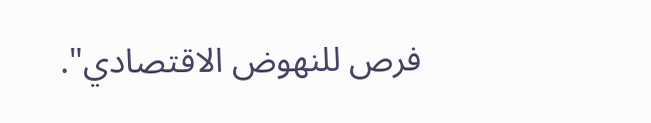فرص للنهوض الاقتصادي".